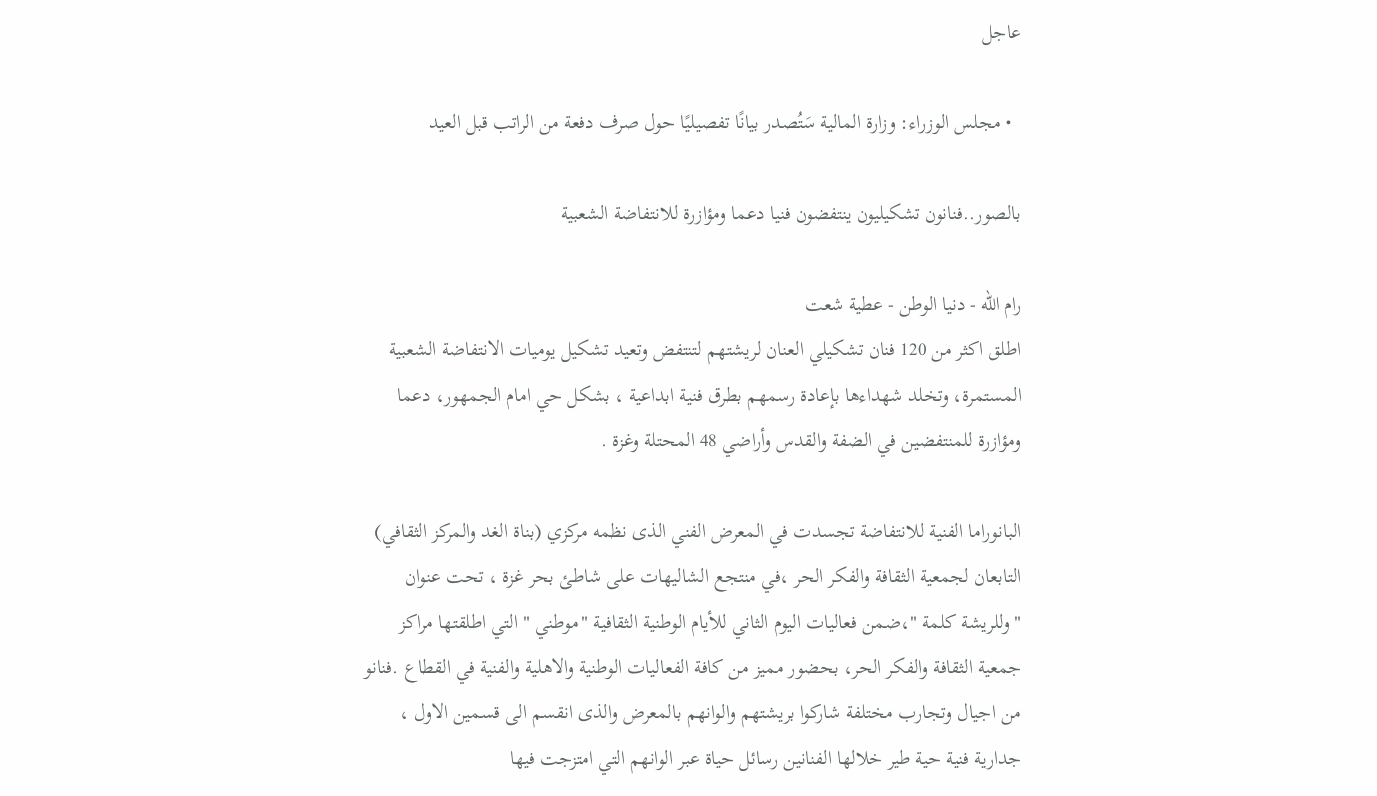عاجل

  • مجلس الوزراء: وزارة المالية سَتُصدر بيانًا تفصيليًا حول صرف دفعة من الراتب قبل العيد

بالصور..فنانون تشكيليون ينتفضون فنيا دعما ومؤازرة للانتفاضة الشعبية

رام الله - دنيا الوطن - عطية شعت
اطلق اكثر من 120 فنان تشكيلي العنان لريشتهم لتنتفض وتعيد تشكيل يوميات الانتفاضة الشعبية المستمرة، وتخلد شهداءها بإعادة رسمهم بطرق فنية ابداعية ، بشكل حي امام الجمهور، دعما ومؤازرة للمنتفضين في الضفة والقدس وأراضي 48 المحتلة وغزة .

البانوراما الفنية للانتفاضة تجسدت في المعرض الفني الذى نظمه مركزي (بناة الغد والمركز الثقافي) التابعان لجمعية الثقافة والفكر الحر ،في منتجع الشاليهات على شاطئ بحر غزة ، تحت عنوان "وللريشة كلمة "،ضمن فعاليات اليوم الثاني للأيام الوطنية الثقافية "موطني " التي اطلقتها مراكز جمعية الثقافة والفكر الحر، بحضور مميز من كافة الفعاليات الوطنية والاهلية والفنية في القطاع .فنانو من اجيال وتجارب مختلفة شاركوا بريشتهم والوانهم بالمعرض والذى انقسم الى قسمين الاول ، جدارية فنية حية طير خلالها الفنانين رسائل حياة عبر الوانهم التي امتزجت فيها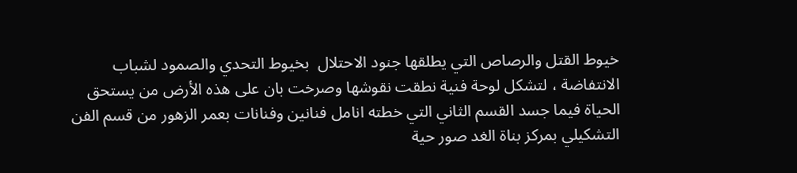خيوط القتل والرصاص التي يطلقها جنود الاحتلال  بخيوط التحدي والصمود لشباب الانتفاضة ، لتشكل لوحة فنية نطقت نقوشها وصرخت بان على هذه الأرض من يستحق الحياة فيما جسد القسم الثاني التي خطته انامل فنانين وفنانات بعمر الزهور من قسم الفن التشكيلي بمركز بناة الغد صور حية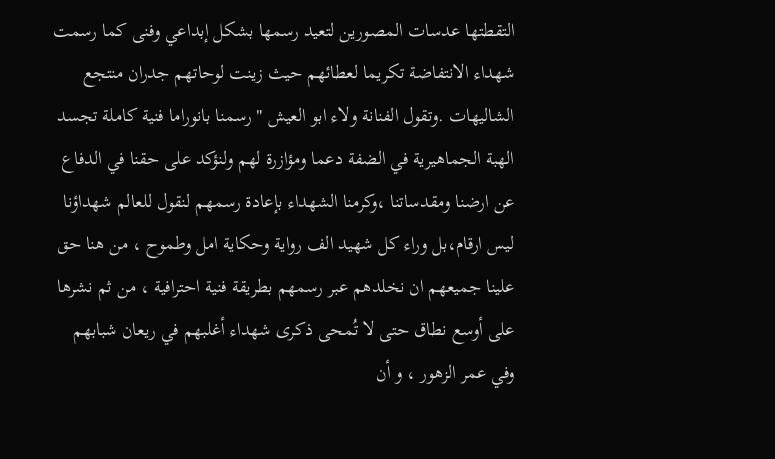التقطتها عدسات المصورين لتعيد رسمها بشكل إبداعي وفنى كما رسمت شهداء الانتفاضة تكريما لعطائهم حيث زينت لوحاتهم جدران منتجع الشاليهات .وتقول الفنانة ولاء ابو العيش " رسمنا بانوراما فنية كاملة تجسد الهبة الجماهيرية في الضفة دعما ومؤازرة لهم ولنؤكد على حقنا في الدفاع عن ارضنا ومقدساتنا ،وكرمنا الشهداء بإعادة رسمهم لنقول للعالم شهداؤنا ليس ارقام،بل وراء كل شهيد الف رواية وحكاية امل وطموح ، من هنا حق علينا جميعهم ان نخلدهم عبر رسمهم بطريقة فنية احترافية ، من ثم نشرها على أوسع نطاق حتى لا تُمحى ذكرى شهداء أغلبهم في ريعان شبابهم وفي عمر الزهور ، و أن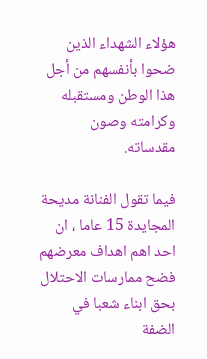هؤلاء الشهداء الذين ضحوا بأنفسهم من أجل هذا الوطن ومستقبله وكرامته وصون مقدساته.

فيما تقول الفنانة مديحة المجايدة 15 عاما ، ان احد اهم اهداف معرضهم فضح ممارسات الاحتلال بحق ابناء شعبا في الضفة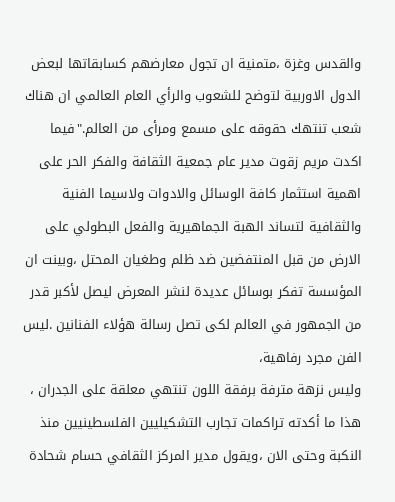والقدس وغزة ،متمنية ان تجول معارضهم كسابقاتها لبعض الدول الاوربية لتوضح للشعوب والرأي العام العالمي ان هناك شعب تنتهك حقوقه على مسمع ومرأى من العالم."فيما اكدت مريم زقوت مدير عام جمعية الثقافة والفكر الحر على اهمية استثمار كافة الوسائل والادوات ولاسيما الفنية والثقافية لتساند الهبة الجماهيرية والفعل البطولي على الارض من قبل المنتفضين ضد ظلم وطغيان المحتل ،وبينت ان المؤسسة تفكر بوسائل عديدة لنشر المعرض ليصل لأكبر قدر من الجمهور في العالم لكى تصل رسالة هؤلاء الفنانين .ليس الفن مجرد رفاهية،
وليس نزهة مترفة برفقة اللون تنتهي معلقة على الجدران ، هذا ما أكدته تراكمات تجارب التشكيليين الفلسطينيين منذ النكبة وحتى الان ،ويقول مدير المركز الثقافي حسام شحادة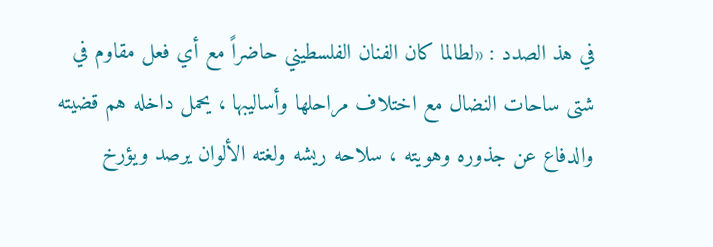في هذ الصدد : «لطالما كان الفنان الفلسطيني حاضراً مع أي فعل مقاوم في شتى ساحات النضال مع اختلاف مراحلها وأساليبها ، يحمل داخله هم قضيته والدفاع عن جذوره وهويته ، سلاحه ريشه ولغته الألوان يرصد ويؤرخ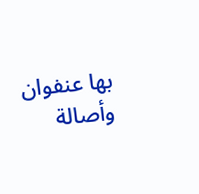بها عنفوان وأصالة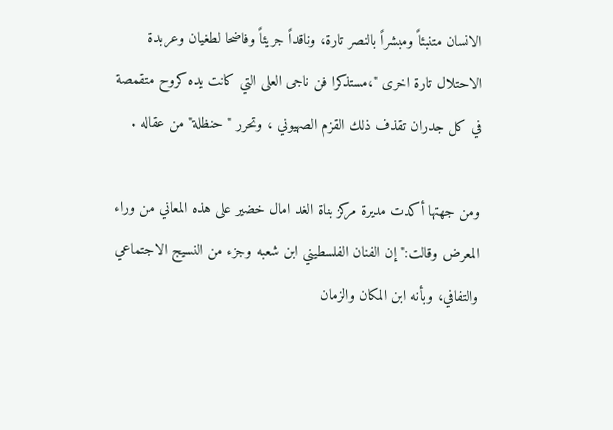الانسان متنبئاً ومبشراً بالنصر تارة، وناقداً جريئاً وفاضحا لطغيان وعربدة الاحتلال تارة اخرى "،مستذكرا فن ناجى العلى التي كانت يده كروح متقمصة في كل جدران تقذف ذلك القزم الصهيوني ، وتحرر "حنظلة" من عقاله .

ومن جهتها أكدت مديرة مركز بناة الغد امال خضير على هذه المعاني من وراء المعرض وقالت:" إن الفنان الفلسطيني ابن شعبه وجزء من النسيج الاجتماعي والتفافي، وبأنه ابن المكان والزمان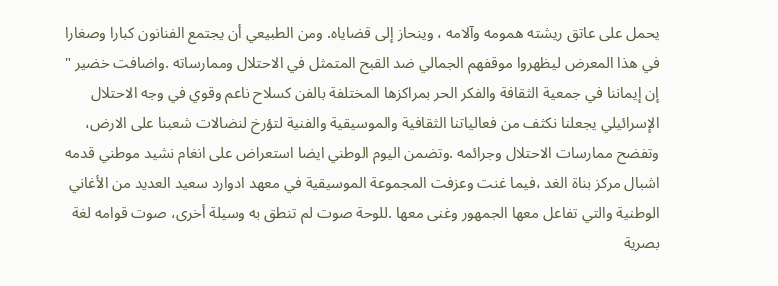يحمل على عاتق ريشته همومه وآلامه ، وينحاز إلى قضاياه. ومن الطبيعي أن يجتمع الفنانون كبارا وصغارا في هذا المعرض ليظهروا موقفهم الجمالي ضد القبح المتمثل في الاحتلال وممارساته .واضافت خضير " إن إيماننا في جمعية الثقافة والفكر الحر بمراكزها المختلفة بالفن كسلاح ناعم وقوي في وجه الاحتلال الإسرائيلي يجعلنا نكثف من فعالياتنا الثقافية والموسيقية والفنية لتؤرخ لنضالات شعبنا على الارض، وتفضح ممارسات الاحتلال وجرائمه .وتضمن اليوم الوطني ايضا استعراض على انغام نشيد موطني قدمه اشبال مركز بناة الغد ،فيما غنت وعزفت المجموعة الموسيقية في معهد ادوارد سعيد العديد من الأغاني الوطنية والتي تفاعل معها الجمهور وغنى معها .للوحة صوت لم تنطق به وسيلة أخرى، صوت قوامه لغة بصرية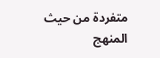متفردة من حيث المنهج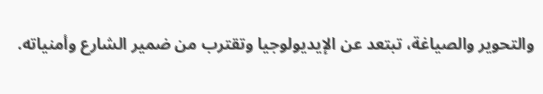والتحوير والصياغة، تبتعد عن الإيديولوجيا وتقترب من ضمير الشارع وأمنياته.